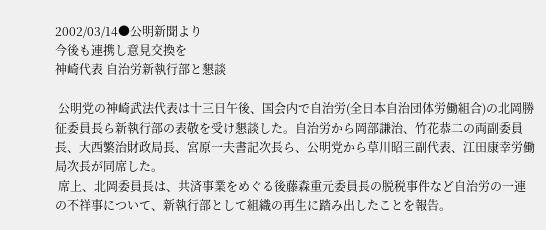2002/03/14●公明新聞より
今後も連携し意見交換を
神崎代表 自治労新執行部と懇談

 公明党の神崎武法代表は十三日午後、国会内で自治労(全日本自治団体労働組合)の北岡勝征委員長ら新執行部の表敬を受け懇談した。自治労から岡部謙治、竹花恭二の両副委員長、大西繁治財政局長、宮原一夫書記次長ら、公明党から草川昭三副代表、江田康幸労働局次長が同席した。
 席上、北岡委員長は、共済事業をめぐる後藤森重元委員長の脱税事件など自治労の一連の不祥事について、新執行部として組織の再生に踏み出したことを報告。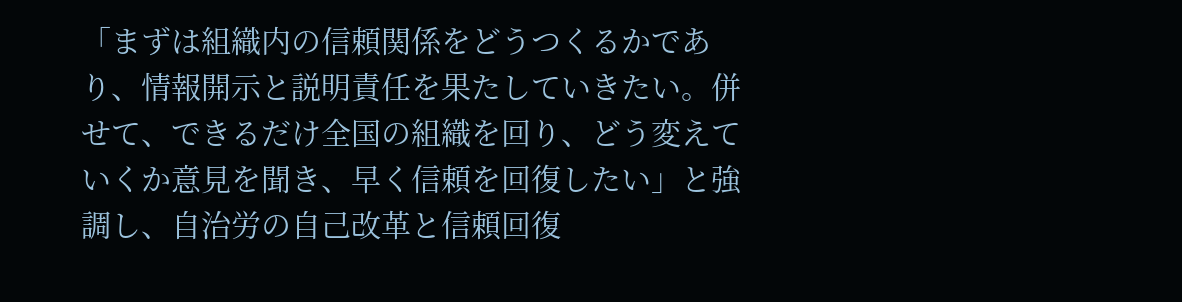「まずは組織内の信頼関係をどうつくるかであり、情報開示と説明責任を果たしていきたい。併せて、できるだけ全国の組織を回り、どう変えていくか意見を聞き、早く信頼を回復したい」と強調し、自治労の自己改革と信頼回復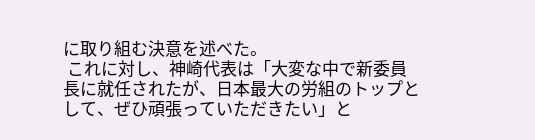に取り組む決意を述べた。
 これに対し、神崎代表は「大変な中で新委員長に就任されたが、日本最大の労組のトップとして、ぜひ頑張っていただきたい」と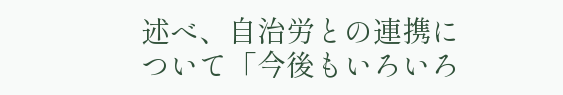述べ、自治労との連携について「今後もいろいろ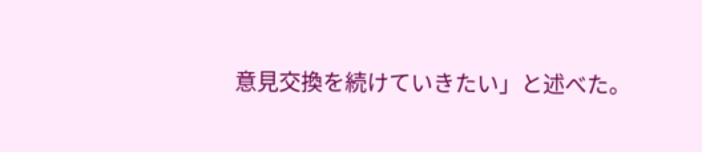意見交換を続けていきたい」と述べた。